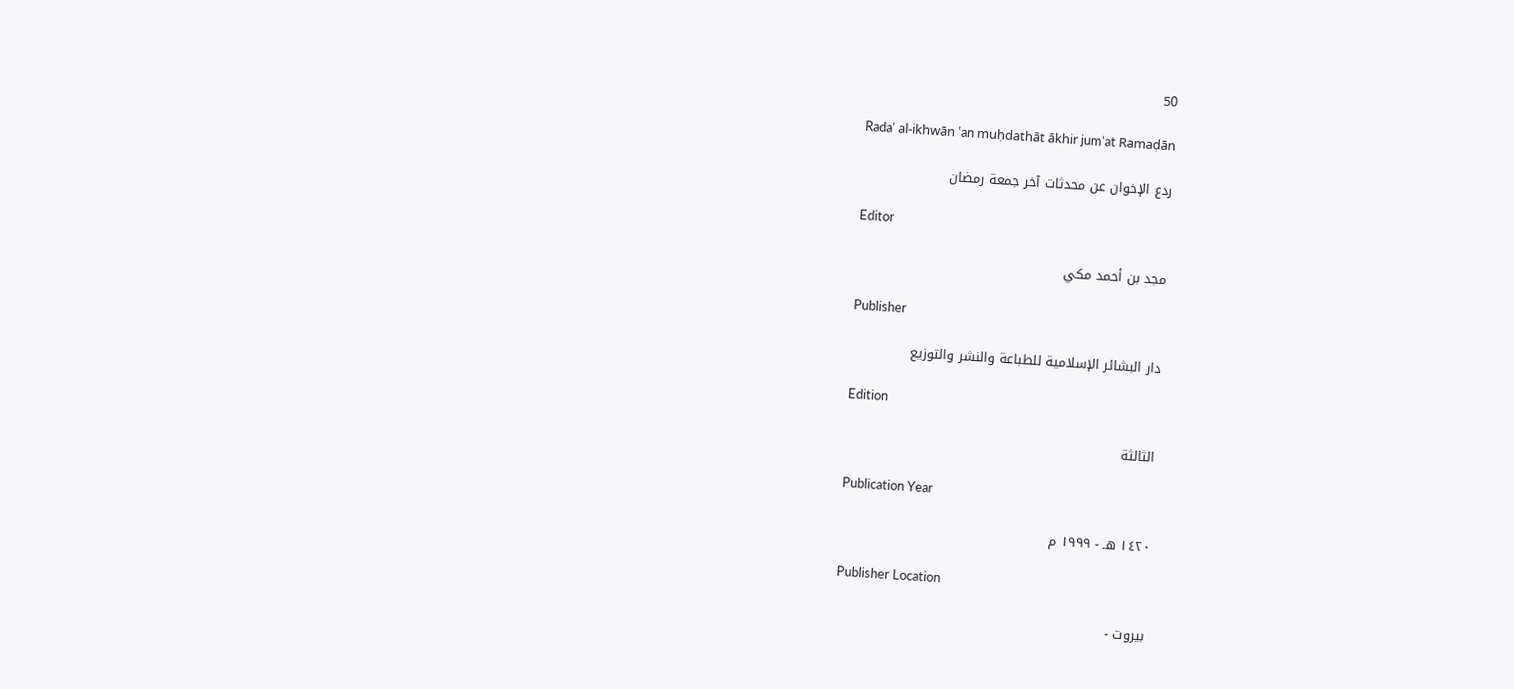50

Radaʿ al-ikhwān ʿan muḥdathāt ākhir jumʿat Ramaḍān

ردع الإخوان عن محدثات آخر جمعة رمضان

Editor

مجد بن أحمد مكي

Publisher

دار البشائر الإسلامية للطباعة والنشر والتوزيع

Edition

الثالثة

Publication Year

١٤٢٠ هـ - ١٩٩٩ م

Publisher Location

بيروت -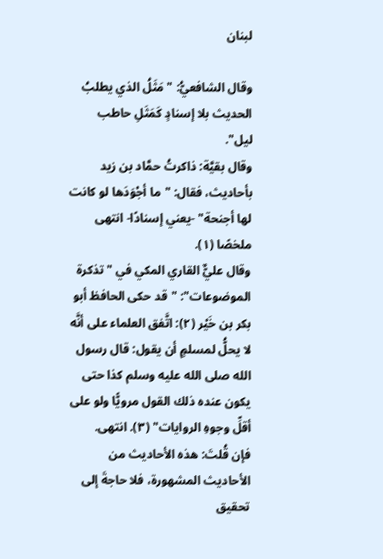لبنان

وقال الشافعيُّ: "مَثَلُ الذي يطلبُ الحديث بلا إسنادٍ كَمَثَلِ حاطب ليل".
وقال بقيَّة: ذاكرتُ حمَّاد بن زيد بأحاديث، فقال: "ما أجْوَدَها لو كانت لها أجنحة" -يعني إسنادًا- انتهى ملخصًا (١).
وقال عليٌّ القاري المكي في "تذكرة الموضوعات": "قد حكى الحافظ أبو بكر بن خَيْر (٢): اتَّفق العلماء على أنَّه لا يحلُّ لمسلمٍ أن يقول: قال رسول الله صلى الله عليه وسلم كذا حتى يكون عنده ذلك القول مرويًّا ولو على أقلِّ وجوهِ الروايات" (٣). انتهى.
فإن قُلتَ: هذه الأحاديث من الأحاديث المشهورة، فلا حاجةَ إلى تحقيق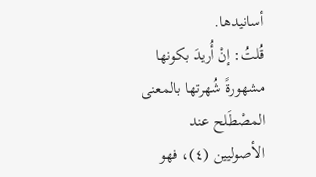أسانيدها.
قُلتُ: إنْ أُريدَ بكونها مشهورةً شُهرتها بالمعنى المصْطَلح عند الأصوليين (٤)، فهو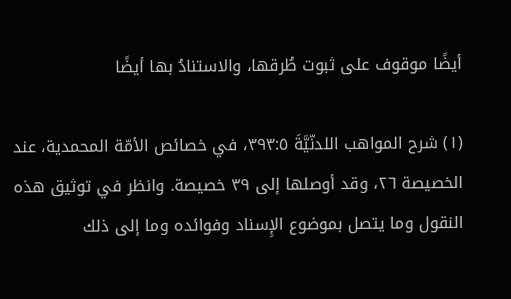أيضًا موقوف على ثبوت طُرقها، والاستنادُ بها أيضًا

(١) شرح المواهب اللدنّيَّةَ ٣٩٣:٥، في خصائص الأمّة المحمدية، عند الخصيصة ٢٦، وقد أوصلها إلى ٣٩ خصيصة. وانظر في توثيق هذه النقول وما يتصل بموضوع الإِسناد وفوائده وما إلى ذلك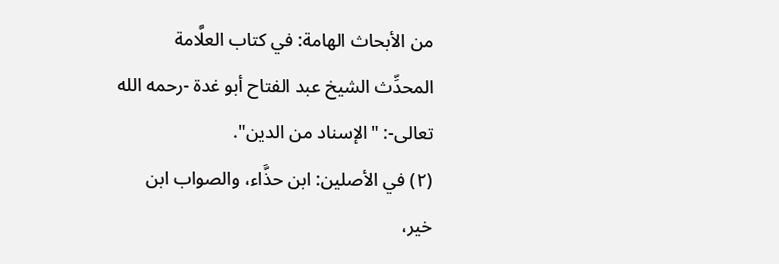من الأبحاث الهامة: في كتاب العلَّامة المحدِّث الشيخ عبد الفتاح أبو غدة -رحمه الله تعالى-: "الإسناد من الدين".
(٢) في الأصلين: ابن حذَّاء، والصواب ابن خير،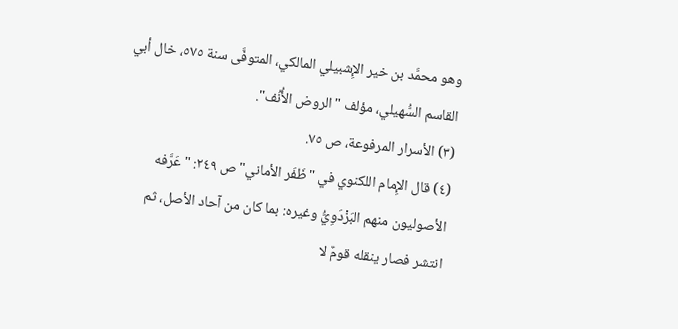وهو محمَّد بن خير الإِشبيلي المالكي، المتوفَّى سنة ٥٧٥، خال أبي القاسم السُّهيلي، مؤلف "الروض الأُنُف".
(٣) الأسرار المرفوعة، ص ٧٥.
(٤) قال الإِمام اللكنوي في "ظَفَر الأماني" ص ٢٤٩: "عَرَّفه الأصوليون منهم البَزْدَوِيُّ وغيره: بما كان من آحاد الأصل، ثم انتشر فصار ينقله قومٌ لا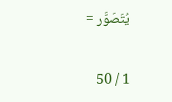يُتَصَوَّر =

1 / 50